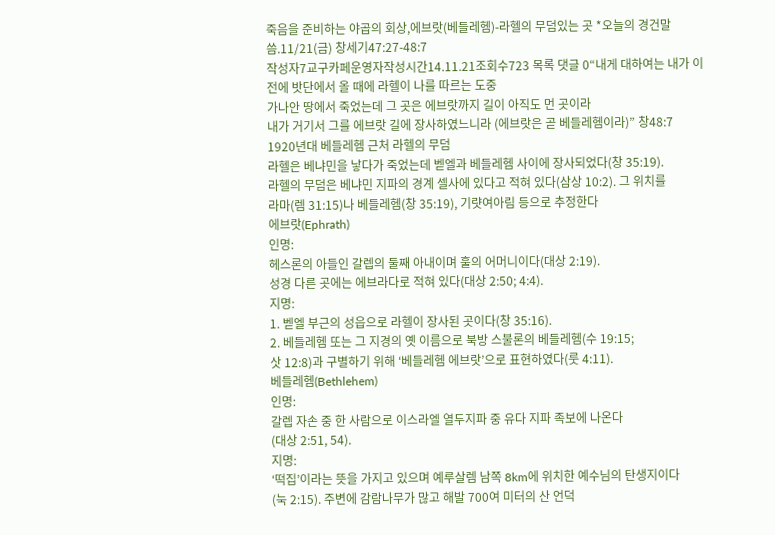죽음을 준비하는 야곱의 회상,에브랏(베들레헴)-라헬의 무덤있는 곳 *오늘의 경건말씀.11/21(금) 창세기47:27-48:7
작성자7교구카페운영자작성시간14.11.21조회수723 목록 댓글 0“내게 대하여는 내가 이전에 밧단에서 올 때에 라헬이 나를 따르는 도중
가나안 땅에서 죽었는데 그 곳은 에브랏까지 길이 아직도 먼 곳이라
내가 거기서 그를 에브랏 길에 장사하였느니라 (에브랏은 곧 베들레헴이라)” 창48:7
1920년대 베들레헴 근처 라헬의 무덤
라헬은 베냐민을 낳다가 죽었는데 벧엘과 베들레헴 사이에 장사되었다(창 35:19).
라헬의 무덤은 베냐민 지파의 경계 셀사에 있다고 적혀 있다(삼상 10:2). 그 위치를
라마(렘 31:15)나 베들레헴(창 35:19), 기럇여아림 등으로 추정한다
에브랏(Ephrath)
인명:
헤스론의 아들인 갈렙의 둘째 아내이며 훌의 어머니이다(대상 2:19).
성경 다른 곳에는 에브라다로 적혀 있다(대상 2:50; 4:4).
지명:
1. 벧엘 부근의 성읍으로 라헬이 장사된 곳이다(창 35:16).
2. 베들레헴 또는 그 지경의 옛 이름으로 북방 스불론의 베들레헴(수 19:15;
삿 12:8)과 구별하기 위해 ‘베들레헴 에브랏’으로 표현하였다(룻 4:11).
베들레헴(Bethlehem)
인명:
갈렙 자손 중 한 사람으로 이스라엘 열두지파 중 유다 지파 족보에 나온다
(대상 2:51, 54).
지명:
‘떡집’이라는 뜻을 가지고 있으며 예루살렘 남쪽 8km에 위치한 예수님의 탄생지이다
(눅 2:15). 주변에 감람나무가 많고 해발 700여 미터의 산 언덕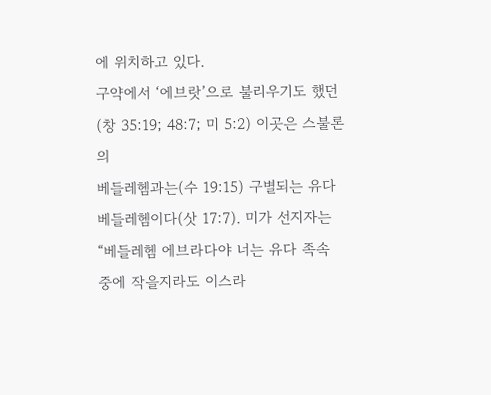에 위치하고 있다.
구약에서 ‘에브랏’으로 불리우기도 했던(창 35:19; 48:7; 미 5:2) 이곳은 스불론의
베들레헴과는(수 19:15) 구별되는 유다 베들레헴이다(삿 17:7). 미가 선지자는
“베들레헴 에브라다야 너는 유다 족속 중에 작을지라도 이스라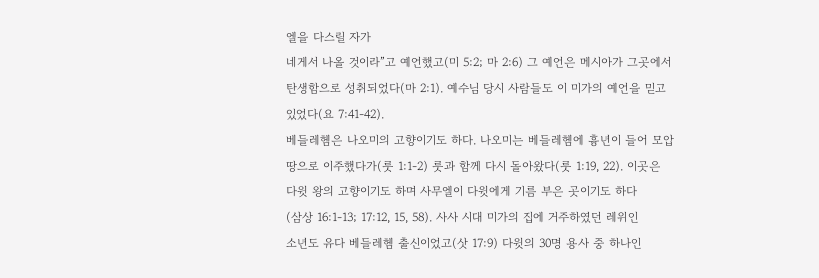엘을 다스릴 자가
네게서 나올 것이라”고 예언했고(미 5:2; 마 2:6) 그 예언은 메시아가 그곳에서
탄생함으로 성취되었다(마 2:1). 예수님 당시 사람들도 이 미가의 예언을 믿고
있었다(요 7:41-42).
베들레헴은 나오미의 고향이기도 하다. 나오미는 베들레헴에 흉년이 들어 모압
땅으로 이주했다가(룻 1:1-2) 룻과 함께 다시 돌아왔다(룻 1:19, 22). 이곳은
다윗 왕의 고향이기도 하며 사무엘이 다윗에게 기름 부은 곳이기도 하다
(삼상 16:1-13; 17:12, 15, 58). 사사 시대 미가의 집에 거주하였던 레위인
소년도 유다 베들레헴 출신이었고(삿 17:9) 다윗의 30명 용사 중 하나인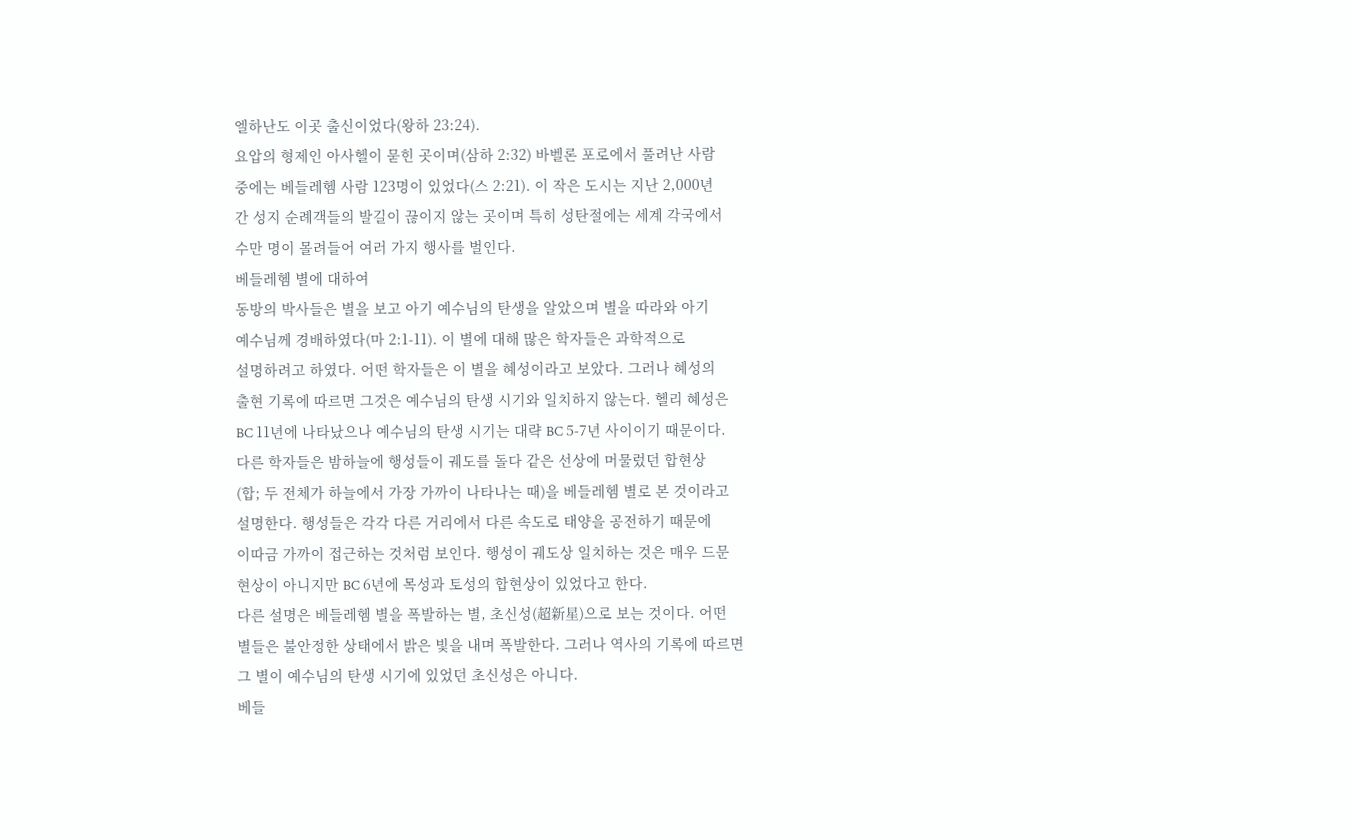엘하난도 이곳 출신이었다(왕하 23:24).
요압의 형제인 아사헬이 묻힌 곳이며(삼하 2:32) 바벨론 포로에서 풀려난 사람
중에는 베들레헴 사람 123명이 있었다(스 2:21). 이 작은 도시는 지난 2,000년
간 성지 순례객들의 발길이 끊이지 않는 곳이며 특히 성탄절에는 세계 각국에서
수만 명이 몰려들어 여러 가지 행사를 벌인다.
베들레헴 별에 대하여
동방의 박사들은 별을 보고 아기 예수님의 탄생을 알았으며 별을 따라와 아기
예수님께 경배하였다(마 2:1-11). 이 별에 대해 많은 학자들은 과학적으로
설명하려고 하였다. 어떤 학자들은 이 별을 혜성이라고 보았다. 그러나 혜성의
출현 기록에 따르면 그것은 예수님의 탄생 시기와 일치하지 않는다. 헬리 혜성은
BC 11년에 나타났으나 예수님의 탄생 시기는 대략 BC 5-7년 사이이기 때문이다.
다른 학자들은 밤하늘에 행성들이 궤도를 돌다 같은 선상에 머물렀던 합현상
(합; 두 전체가 하늘에서 가장 가까이 나타나는 때)을 베들레헴 별로 본 것이라고
설명한다. 행성들은 각각 다른 거리에서 다른 속도로 태양을 공전하기 때문에
이따금 가까이 접근하는 것처럼 보인다. 행성이 궤도상 일치하는 것은 매우 드문
현상이 아니지만 BC 6년에 목성과 토성의 합현상이 있었다고 한다.
다른 설명은 베들레헴 별을 폭발하는 별, 초신성(超新星)으로 보는 것이다. 어떤
별들은 불안정한 상태에서 밝은 빛을 내며 폭발한다. 그러나 역사의 기록에 따르면
그 별이 예수님의 탄생 시기에 있었던 초신성은 아니다.
베들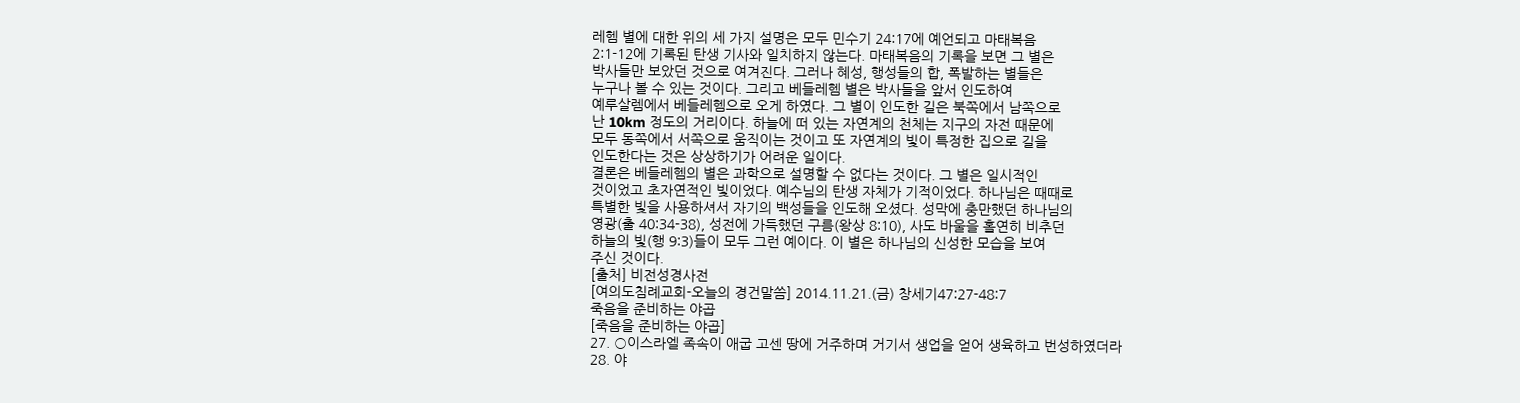레헴 별에 대한 위의 세 가지 설명은 모두 민수기 24:17에 예언되고 마태복음
2:1-12에 기록된 탄생 기사와 일치하지 않는다. 마태복음의 기록을 보면 그 별은
박사들만 보았던 것으로 여겨진다. 그러나 혜성, 행성들의 합, 폭발하는 별들은
누구나 볼 수 있는 것이다. 그리고 베들레헴 별은 박사들을 앞서 인도하여
예루살렘에서 베들레헴으로 오게 하였다. 그 별이 인도한 길은 북쪽에서 남쪽으로
난 10km 정도의 거리이다. 하늘에 떠 있는 자연계의 천체는 지구의 자전 때문에
모두 동쪽에서 서쪽으로 움직이는 것이고 또 자연계의 빛이 특정한 집으로 길을
인도한다는 것은 상상하기가 어려운 일이다.
결론은 베들레헴의 별은 과학으로 설명할 수 없다는 것이다. 그 별은 일시적인
것이었고 초자연적인 빛이었다. 예수님의 탄생 자체가 기적이었다. 하나님은 때때로
특별한 빛을 사용하셔서 자기의 백성들을 인도해 오셨다. 성막에 충만했던 하나님의
영광(출 40:34-38), 성전에 가득했던 구름(왕상 8:10), 사도 바울을 홀연히 비추던
하늘의 빛(행 9:3)들이 모두 그런 예이다. 이 별은 하나님의 신성한 모습을 보여
주신 것이다.
[출처] 비전성경사전
[여의도침례교회-오늘의 경건말씀] 2014.11.21.(금) 창세기47:27-48:7
죽음을 준비하는 야곱
[죽음을 준비하는 야곱]
27. ○이스라엘 족속이 애굽 고센 땅에 거주하며 거기서 생업을 얻어 생육하고 번성하였더라
28. 야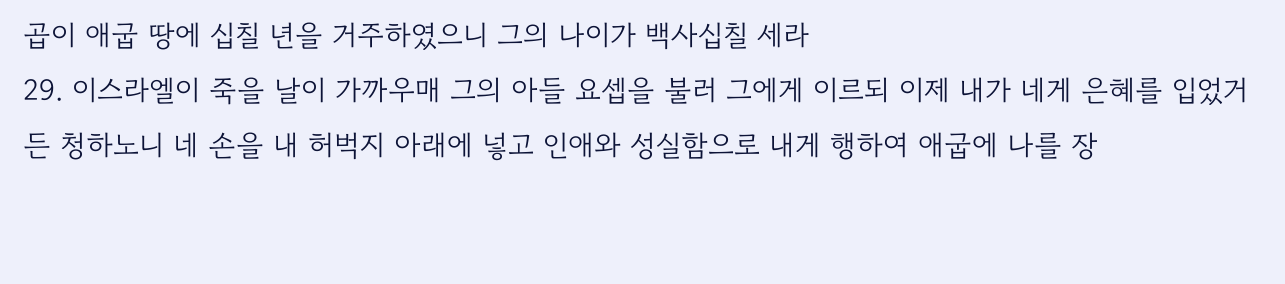곱이 애굽 땅에 십칠 년을 거주하였으니 그의 나이가 백사십칠 세라
29. 이스라엘이 죽을 날이 가까우매 그의 아들 요셉을 불러 그에게 이르되 이제 내가 네게 은혜를 입었거든 청하노니 네 손을 내 허벅지 아래에 넣고 인애와 성실함으로 내게 행하여 애굽에 나를 장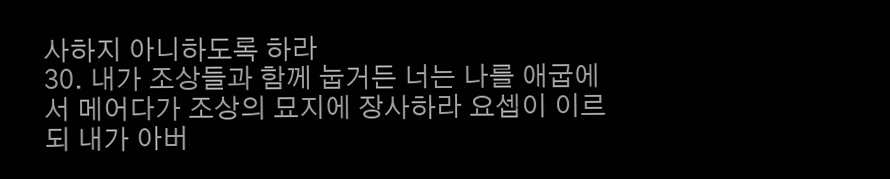사하지 아니하도록 하라
30. 내가 조상들과 함께 눕거든 너는 나를 애굽에서 메어다가 조상의 묘지에 장사하라 요셉이 이르되 내가 아버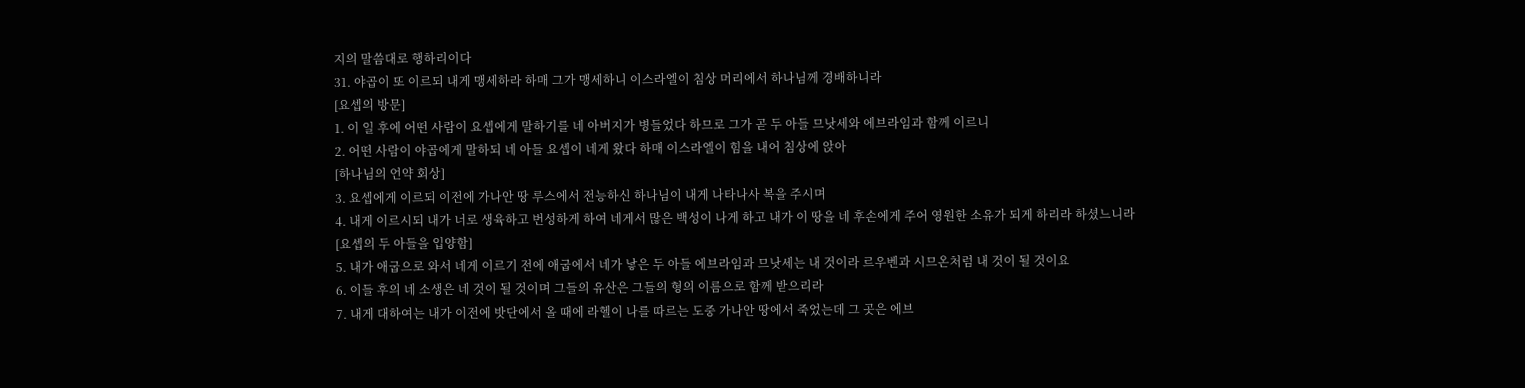지의 말씀대로 행하리이다
31. 야곱이 또 이르되 내게 맹세하라 하매 그가 맹세하니 이스라엘이 침상 머리에서 하나님께 경배하니라
[요셉의 방문]
1. 이 일 후에 어떤 사람이 요셉에게 말하기를 네 아버지가 병들었다 하므로 그가 곧 두 아들 므낫세와 에브라임과 함께 이르니
2. 어떤 사람이 야곱에게 말하되 네 아들 요셉이 네게 왔다 하매 이스라엘이 힘을 내어 침상에 앉아
[하나님의 언약 회상]
3. 요셉에게 이르되 이전에 가나안 땅 루스에서 전능하신 하나님이 내게 나타나사 복을 주시며
4. 내게 이르시되 내가 너로 생육하고 번성하게 하여 네게서 많은 백성이 나게 하고 내가 이 땅을 네 후손에게 주어 영원한 소유가 되게 하리라 하셨느니라
[요셉의 두 아들을 입양함]
5. 내가 애굽으로 와서 네게 이르기 전에 애굽에서 네가 낳은 두 아들 에브라임과 므낫세는 내 것이라 르우벤과 시므온처럼 내 것이 될 것이요
6. 이들 후의 네 소생은 네 것이 될 것이며 그들의 유산은 그들의 형의 이름으로 함께 받으리라
7. 내게 대하여는 내가 이전에 밧단에서 올 때에 라헬이 나를 따르는 도중 가나안 땅에서 죽었는데 그 곳은 에브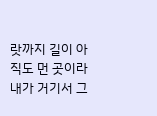랏까지 길이 아직도 먼 곳이라 내가 거기서 그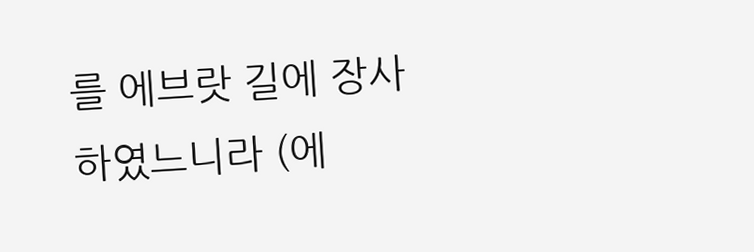를 에브랏 길에 장사하였느니라 (에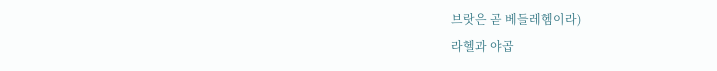브랏은 곧 베들레헴이라)
라헬과 야곱